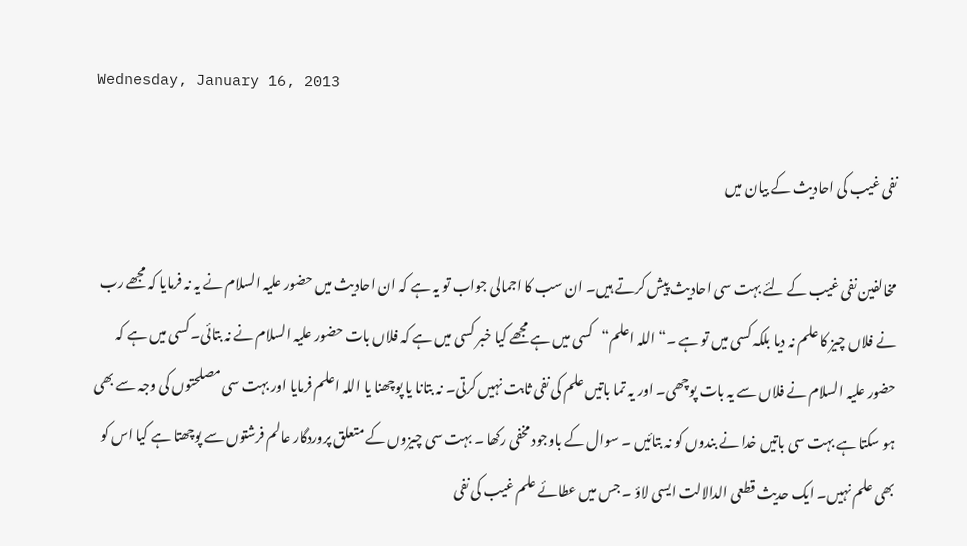Wednesday, January 16, 2013

نفی غیب کی احادیث کے بیان میں

مخالفین نفی غیب کے لئے بہت سی احادیث پیش کرتے ہیں۔ ان سب کا اجمالی جواب تو یہ ہے کہ ان احادیث میں حضور علیہ السلام نے یہ نہ فرمایا کہ مجھے رب نے فلاں چیز کا علم نہ دیا بلکہ کسی میں تو ہے ۔“ اللہ اعلم“کسی میں ہے مجھے کیا خبر کسی میں ہے کہ فلاں بات حضور علیہ السلام نے نہ بتائی۔ کسی میں ہے کہ حضور علیہ السلام نے فلاں سے یہ بات پوچھی۔ اور یہ تما باتیں علم کی نفی ثابت نہیں کرتی۔ نہ بتانا یا پوچھنا یا اللہ اعلم فرمایا اور بہت سی مصلحتوں کی وجہ سے بھی ہو سکتا ہے بہت سی باتیں خدا نے بندوں کو نہ بتائیں ۔ سوال کے باوجود مخفی رکھا ۔ بہت سی چیزوں کے متعلق پروردگار عالم فرشتوں سے پوچھتا ہے کیا اس کو بھی علم نہیں۔ ایک حدیث قطعی الدالالت ایسی لاؤ ۔ جس میں عطائے علم غیب کی نفی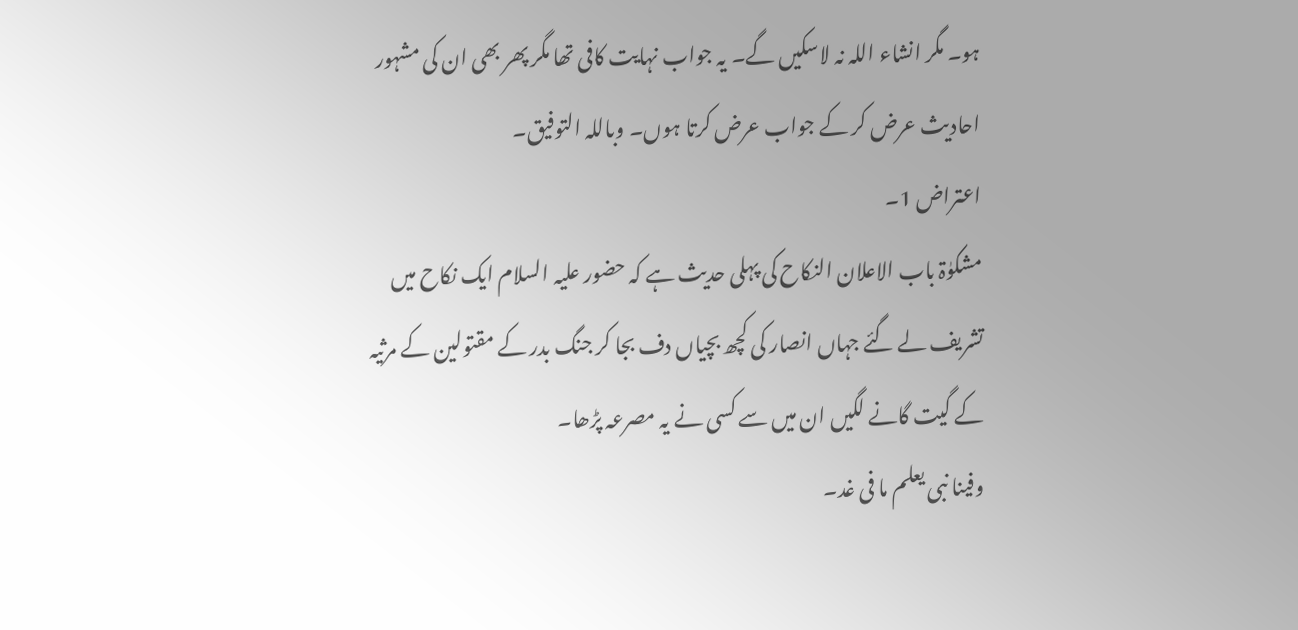ہو۔ مگر انشاء اللہ نہ لاسکیں گے۔ یہ جواب نہایت کافی تھا مگر پھر بھی ان کی مشہور احادیث عرض کر کے جواب عرض کرتا ہوں۔ وباللہ التوفیق۔
اعتراض 1۔
مشکوٰۃ باب الاعلان النکاح کی پہلی حدیث ہے کہ حضور علیہ السلام ایک نکاح میں تشریف لے گئے جہاں انصار کی کچھ بچیاں دف بجا کر جنگ بدر کے مقتولین کے مرثیہ کے گیت گانے لگیں ان میں سے کسی نے یہ مصرعہ پڑھا۔
وفینا نبی یعلم ما فی غد۔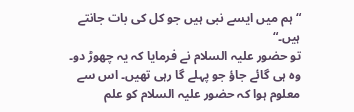“ ہم میں ایسے نبی ہیں جو کل کی بات جانتے ہیں۔“
تو حضور علیہ السلام نے فرمایا کہ یہ چھوڑ دو۔ وہ ہی گائے جاؤ جو پہلے گا رہی تھیں۔ اس سے معلوم ہوا کہ حضور علیہ السلام کو علم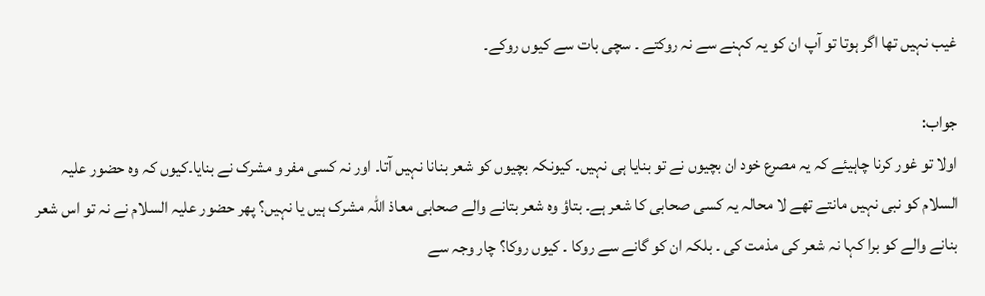غیب نہیں تھا اگر ہوتا تو آپ ان کو یہ کہنے سے نہ روکتے ۔ سچی بات سے کیوں روکے۔

جواب:
اولا تو غور کرنا چاہیئے کہ یہ مصرع خود ان بچیوں نے تو بنایا ہی نہیں۔ کیونکہ بچیوں کو شعر بنانا نہیں آتا۔ اور نہ کسی مفر و مشرک نے بنایا۔کیوں کہ وہ حضور علیہ السلام کو نبی نہیں مانتے تھے لا محالہ یہ کسی صحابی کا شعر ہے۔ بتاؤ وہ شعر بتانے والے صحابی معاذ اللہ مشرک ہیں یا نہیں؟ پھر حضور علیہ السلام نے نہ تو اس شعر بنانے والے کو برا کہا نہ شعر کی مذمت کی ۔ بلکہ ان کو گانے سے روکا ۔ کیوں روکا؟ چار وجہ سے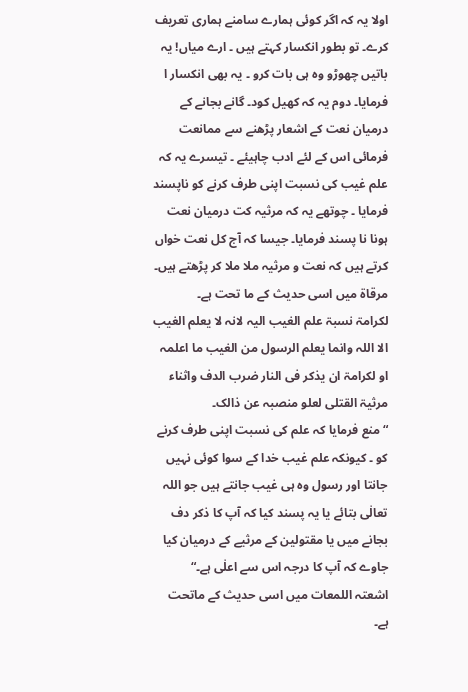اولا یہ کہ اگر کوئی ہمارے سامنے ہماری تعریف کرے۔ تو بطور انکسار کہتے ہیں ۔ ارے میاں! یہ باتیں چھوڑو وہ ہی بات کرو ۔ یہ بھی انکسار ا فرمایا۔ دوم یہ کہ کھیل کود۔ گانے بجانے کے درمیان نعت کے اشعار پڑھنے سے ممانعت فرمائی اس کے لئے ادب چاہیئے ۔ تیسرے یہ کہ علم غیب کی نسبت اپنی طرف کرنے کو ناپسند فرمایا ۔ چوتھے یہ کہ مرثیہ کت درمیان نعت ہونا نا پسند فرمایا۔ جیسا کہ آج کل نعت خواں کرتے ہیں کہ نعت و مرثیہ ملا ملا کر پڑھتے ہیں۔
مرقاۃ میں اسی حدیث کے ما تحت ہے۔
لکرامۃ نسبۃ علم الغیب الیہ لانہ لا یعلم الغیب الا اللہ وانما یعلم الرسول من الغیب ما اعلمہ او لکرامۃ ان یذکر فی النار ضرب الدف واثناء مرثیۃ القتلی لعلو منصبہ عن ذالک۔
“ منع فرمایا کہ علم کی نسبت اپنی طرف کرنے کو ۔ کیونکہ علم غیب خدا کے سوا کوئی نہیں جانتا اور رسول وہ ہی غیب جانتے ہیں جو اللہ تعالٰی بتائے یا یہ پسند کیا کہ آپ کا ذکر دف بجانے میں یا مقتولین کے مرثیے کے درمیان کیا جاوے کہ آپ کا درجہ اس سے اعلٰی ہے۔“
اشعتہ اللمعات میں اسی حدیث کے ماتحت ہے۔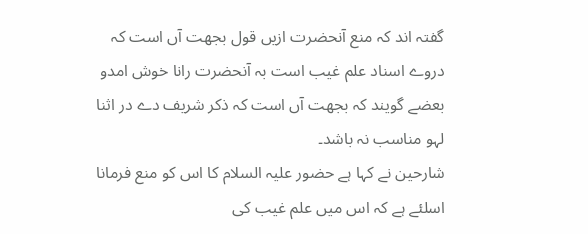گفتہ اند کہ منع آنحضرت ازیں قول بجھت آں است کہ دروے اسناد علم غیب است بہ آنحضرت رانا خوش امدو بعضے گویند کہ بجھت آں است کہ ذکر شریف دے در اثنا لہو مناسب نہ باشد۔
شارحین نے کہا ہے حضور علیہ السلام کا اس کو منع فرمانا اسلئے ہے کہ اس میں علم غیب کی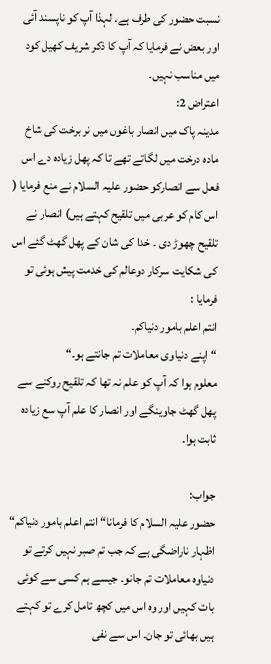نسبت حضور کی طرف ہے۔ لہذا آپ کو ناپسند آئی اور بعض نے فرمایا کہ آپ کا ذکر شریف کھیل کود میں مناسب نہیں۔
اعتراض 2:
مدینہ پاک میں انصار باغوں میں نر برخت کی شاخ مادہ درخت میں لگاتے تھے تا کہ پھل زیادہ دے اس فعل سے انصارکو حضور علیہ السلام نے منع فرمایا ( اس کام کو عربی میں تلقیح کہتے ہیں) انصار نے تلقیح چھوڑ دی ۔ خدا کی شان کے پھل گھٹ گئے اس کی شکایت سرکار دوعالم کی خدمت پیش ہوئی تو فرمایا :
انتم اعلم بامور دنیاکم۔
“ اپنے دنیاوی معاملات تم جانتے ہو۔“
معلوم ہوا کہ آپ کو علم نہ تھا کہ تلقیح روکنے سے پھل گھٹ جاوینگے اور انصار کا علم آپ سع زیادہ ثابت ہوا۔

جواب:
حضور علیہ السلام کا فرمانا“ انتم اعلم بامور دنیاکم“ اظہار ناراضگی ہے کہ جب تم صبر نہیں کرتے تو دنیاوہ معاملات تم جانو۔ جیسے ہم کسی سے کوئی بات کہیں اور وہ اس میں کچھ تامل کرے تو کہتے ہیں بھائی تو جان۔ اس سے نفی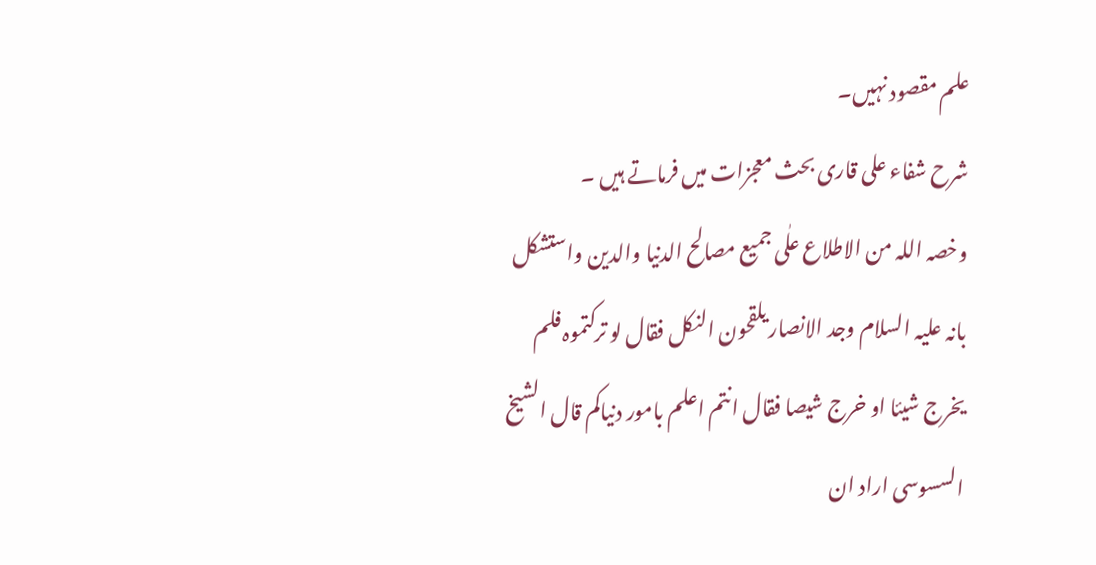علم مقصود نہیں۔
شرح شفاء علی قاری بحث معجزات میں فرماتے ہیں ۔
وخصہ اللہ من الاطلاع علٰی جمیع مصالح الدنیا والدین واستشکل بانہ علیہ السلام وجد الانصار یلقحون النکل فقال لو ترکتموہ فلم یخرج شیئا او خرج شیصا فقال انتم اعلم بامور دنیاکم قال الشیخ السسوسی اراد ان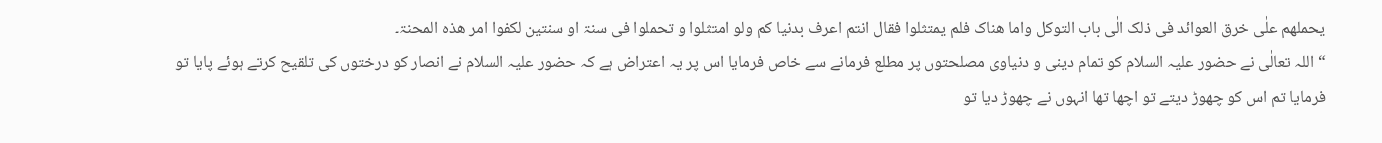یحملھم علٰی خرق العوائد فی ذلک الٰی باب التوکل واما ھناک فلم یمتثلوا فقال انتم اعرف بدنیا کم ولو امتثلوا و تحملوا فی سنۃ او سنتین لکفوا امر ھذہ المحنۃ۔
“ اللہ تعالٰی نے حضور علیہ السلام کو تمام دینی و دنیاوی مصلحتوں پر مطلع فرمانے سے خاص فرمایا اس پر یہ اعتراض ہے کہ حضور علیہ السلام نے انصار کو درختوں کی تلقیح کرتے ہوئے پایا تو فرمایا تم اس کو چھوڑ دیتے تو اچھا تھا انہوں نے چھوڑ دیا تو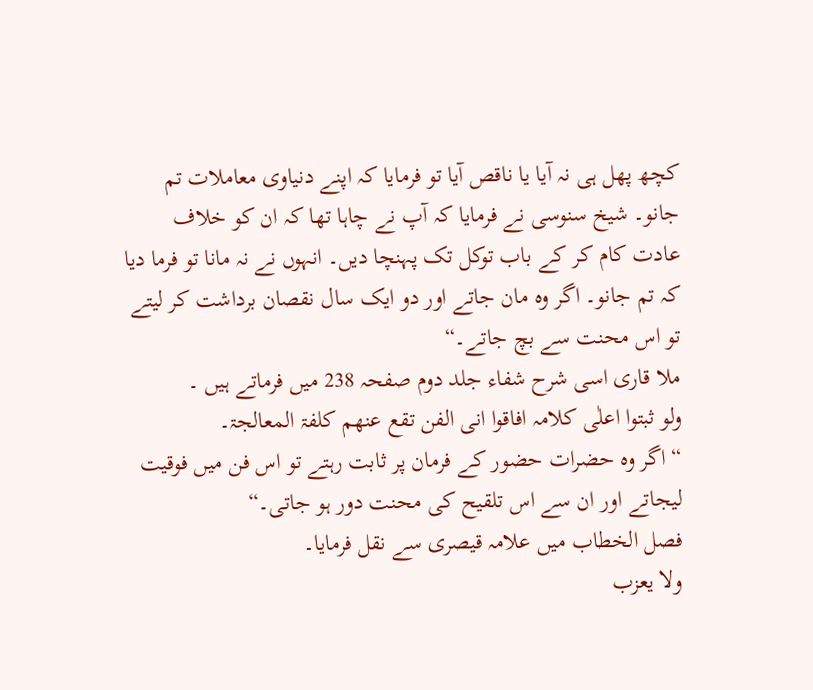کچھ پھل ہی نہ آیا یا ناقص آیا تو فرمایا کہ اپنے دنیاوی معاملات تم جانو۔ شیخ سنوسی نے فرمایا کہ آپ نے چاہا تھا کہ ان کو خلاف عادت کام کر کے باب توکل تک پہنچا دیں۔ انہوں نے نہ مانا تو فرما دیا کہ تم جانو۔ اگر وہ مان جاتے اور دو ایک سال نقصان برداشت کر لیتے تو اس محنت سے بچ جاتے۔“
ملا قاری اسی شرح شفاء جلد دوم صفحہ 238 میں فرماتے ہیں ۔
ولو ثبتوا اعلٰی کلامہ افاقوا انی الفن تقع عنھم کلفۃ المعالجۃ۔
“ اگر وہ حضرات حضور کے فرمان پر ثابت رہتے تو اس فن میں فوقیت لیجاتے اور ان سے اس تلقیح کی محنت دور ہو جاتی۔“
فصل الخطاب میں علامہ قیصری سے نقل فرمایا۔
ولا یعزب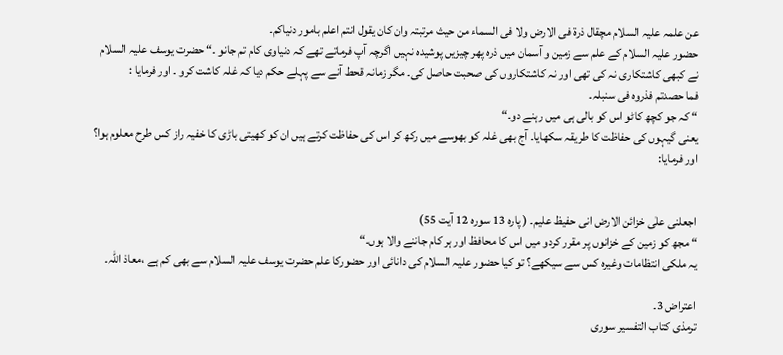عن علمہ علیہ السلام مچقال ذرۃ فی الارض ولا فی السماء من حیث مرتبتہ وان کان یقول انتم اعلم بامور دنیاکم۔
حضور علیہ السلام کے علم سے زمین و آسمان میں ذرہ پھر چیزیں پوشیدہ نہیں اگرچہ آپ فرماتے تھے کہ دنیاوی کام تم جانو ۔“ حضرت یوسف علیہ السلام نے کبھی کاشتکاری نہ کی تھی اور نہ کاشتکاروں کی صحبت حاصل کی۔ مگر زمانہ قحط آنے سے پہلے حکم دیا کہ غلہ کاشت کرو ۔ اور فرمایا :
فما حصدتم فذروہ فی سنبلہ۔
“ کہ جو کچھ کاٹو اس کو بالی ہی میں رہنے دو۔“
یعنی گیہوں کی حفاظت کا طریقہ سکھایا۔ آج بھی غلہ کو بھوسے میں رکھ کر اس کی حفاظت کرتے ہیں ان کو کھیتی باڑی کا خفیہ راز کس طرح معلوم ہوا؟ اور فرمایا:


اجعلنی علٰی خزائن الارض انی حفیظ علیم۔ ( پارہ 13 سورہ 12 آیت 55)
“ مجھ کو زمین کے خزانوں پر مقرر کردو میں اس کا محافظ اور ہر کام جاننے والا ہوں۔“
یہ ملکی انتظامات وغیرہ کس سے سیکھے؟ تو کیا حضور علیہ السلام کی دانائی اور حضورکا علم حضرت یوسف علیہ السلام سے بھی کم ہے ،معاذ اللہ۔

اعتراض 3۔
ترمذی کتاب التفسیر سوری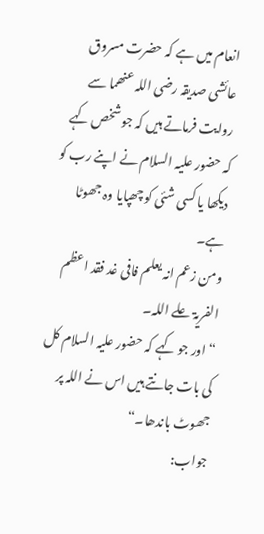انعام میں ہے کہ حضرت مسروق عائشی صدیقہ رضی اللہ عنھما سے روایت فرماتے ہیں کہ جو شخص کہے کہ حضور علیہ السلام نے اپنے رب کو دیکھا یا کسی شئی کو چھپایا وہ جھوٹا ہے۔
ومن زعم انہ یعلم فافی غد فقد اعظم الفریۃ علے اللہ۔
“ اور جو کہے کہ حضور علیہ السلام کل کی بات جانتے ہیں اس نے اللہ پر جھوٹ باندھا۔“
جواب: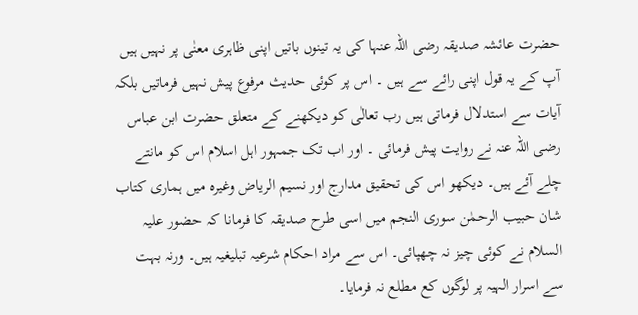حضرت عائشہ صدیقہ رضی اللہ عنہا کی یہ تینوں باتیں اپنی ظاہری معنٰی پر نہیں ہیں آپ کے یہ قول اپنی رائے سے ہیں ۔ اس پر کوئی حدیث مرفوع پیش نہیں فرماتیں بلکہ آیات سے استدلال فرماتی ہیں رب تعالٰی کو دیکھنے کے متعلق حضرت ابن عباس رضی اللہ عنہ نے روایت پیش فرمائی ۔ اور اب تک جمہور اہل اسلام اس کو مانتے چلے آئے ہیں۔ دیکھو اس کی تحقیق مدارج اور نسیم الریاض وغیرہ میں ہماری کتاب شان حبیب الرحمٰن سوری النجم میں اسی طرح صدیقہ کا فرمانا کہ حضور علیہ السلام نے کوئی چیز نہ چھپائی۔ اس سے مراد احکام شرعیہ تبلیغیہ ہیں۔ ورنہ بہت سے اسرار الہیہ پر لوگوں کع مطلع نہ فرمایا۔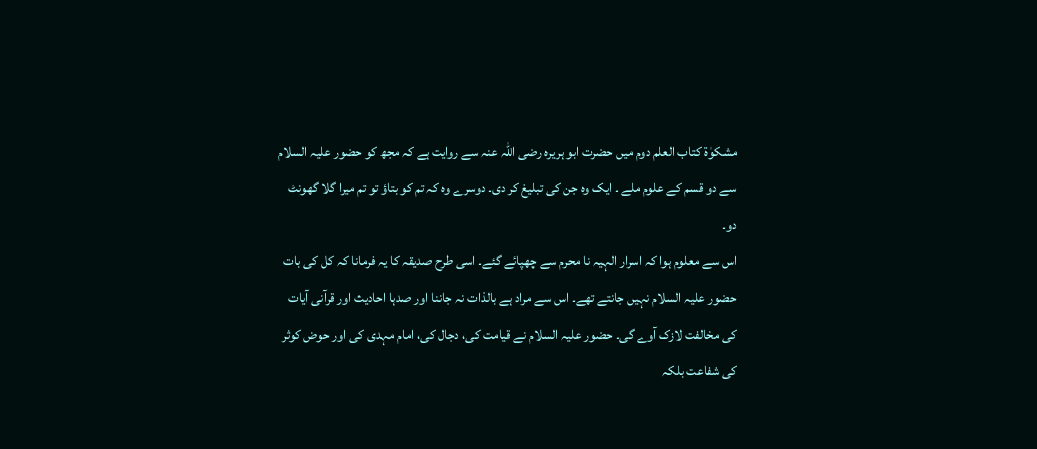مشکوٰۃ کتاب العلم دوم میں حضرت ابو ہریرہ رضی اللہ عنہ سے روایت ہے کہ مجھ کو حضور علیہ السلام سے دو قسم کے علوم ملے ۔ ایک وہ جن کی تبلیغ کر دی۔ دوسرے وہ کہ تم کو بتاؤ تو تم میرا گلا گھونٹ دو۔
اس سے معلوم ہوا کہ اسرار الہیہ نا محرم سے چھپائے گئے۔ اسی طرح صدیقہ کا یہ فرمانا کہ کل کی بات حضور علیہ السلام نہیں جانتے تھے۔ اس سے مراد ہے بالذات نہ جاننا اور صدہا احادیث اور قرآنی آیات کی مخالفت لازک آوے گی۔ حضور علیہ السلام نے قیامت کی، دجال کی، امام مہدی کی اور حوض کوثر کی شفاعت بلکہ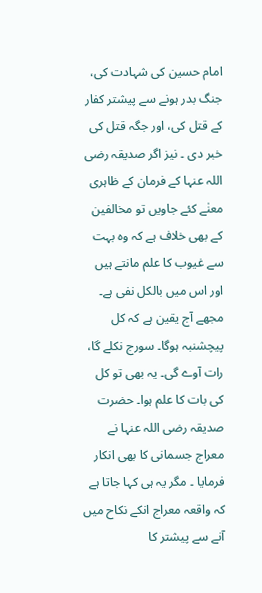امام حسین کی شہادت کی، جنگ بدر ہونے سے پیشتر کفار کے قتل کی، اور جگہ قتل کی خبر دی ۔ نیز اگر صدیقہ رضی اللہ عنہا کے فرمان کے ظاہری معنٰے کئے جاویں تو مخالفین کے بھی خلاف ہے کہ وہ بہت سے غیوب کا علم مانتے ہیں اور اس میں بالکل نفی ہے۔ مجھے آج یقین ہے کہ کل پیچشنبہ ہوگا۔ سورج نکلے گا، رات آوے گی۔ یہ بھی تو کل کی بات کا علم ہوا۔ حضرت صدیقہ رضی اللہ عنہا نے معراج جسمانی کا بھی انکار فرمایا ۔ مگر یہ ہی کہا جاتا ہے کہ واقعہ معراج انکے نکاح میں آنے سے پیشتر کا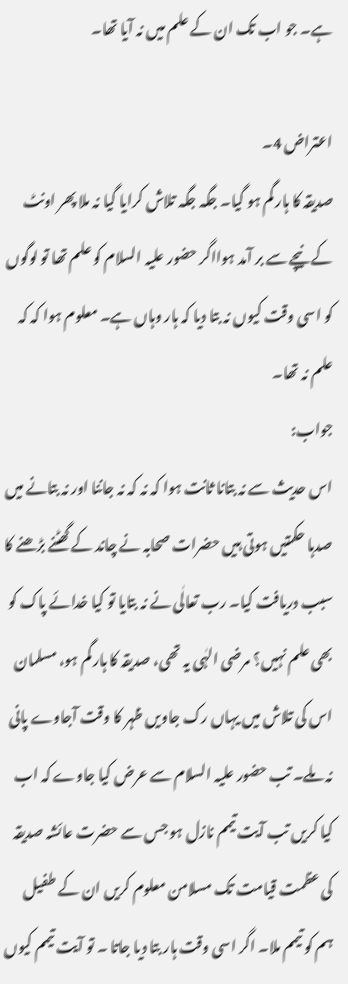ہے۔ جو اب تک ان کے علم میں نہ آیا تھا۔

اعتراض 4۔
صدیقہ کا ہار گم ہو گیا۔ جگہ جگہ تلاش کرایا گیا نہ ملا پھر اونٹ کے نیچے سے بر آمد ہوااگر حضور علیہ السلام کو علم تھا تو لوگوں کو اسی وقت کیوں نہ بتا دیا کہ ہار وہاں ہے۔ معلوم ہوا کہ کہ علم نہ تھا۔
جواب:
اس حدیث سے نہ بتانا ثانت ہوا کہ نہ کہ نہ جاننا اور نہ بتانے میں صدہا حکمتیں ہوتی ہیں حضرات صحابہ نے چاند کے گھٹنے بڑھنے کا سبب دریافت کیا۔ رب تعالٰی نے نہ بتایا تو کیا خدائے پاک کو بھی علم نہیں؟ مرضی الہٰی یہ تھی، صدیقہ کا ہار گم ہو، مسلمان اس کی تلاش میں یہاں رک جاویں ظہر کا وقت آجاوے پانی نہ ملے۔ تب حضور علیہ السلام سے عرض کیا جاوے کہ اب کیا کریں تب آیت تیمم نازل ہو جس سے حضرت عائشہ صدیقہ کی عظمت قیامت تک مسلامن معلوم کریں ان کے طفیل ہم کو تیمم ملا۔ اگر اسی وقت ہار بتا دیا جاتا ۔ تو آیت تیمم کیوں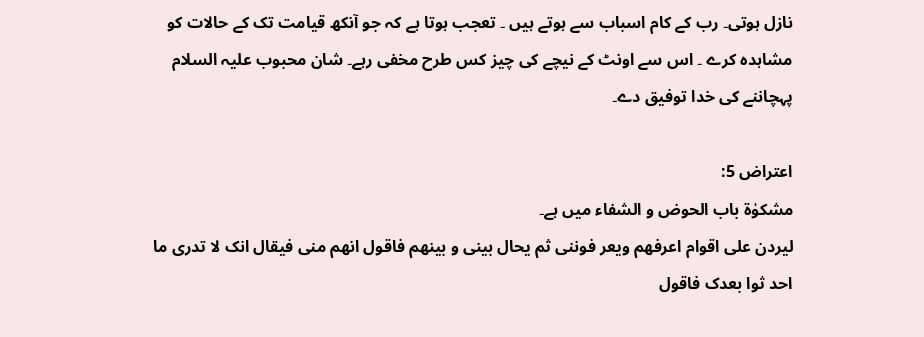نازل ہوتی۔ رب کے کام اسباب سے ہوتے ہیں ۔ تعجب ہوتا ہے کہ جو آنکھ قیامت تک کے حالات کو مشاہدہ کرے ۔ اس سے اونٹ کے نیچے کی چیز کس طرح مخفی رہے۔ شان محبوب علیہ السلام پہچاننے کی خدا توفیق دے۔

اعتراض 5:
مشکوٰۃ باب الحوض و الشفاء میں ہے۔
لیردن علی اقوام اعرفھم ویعر فوننی ثم یحال بینی و بینھم فاقول انھم منی فیقال انک لا تدری ما احد ثوا بعدک فاقول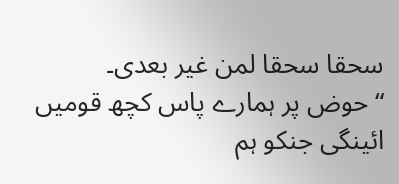سحقا سحقا لمن غیر بعدی۔
“ حوض پر ہمارے پاس کچھ قومیں ائینگی جنکو ہم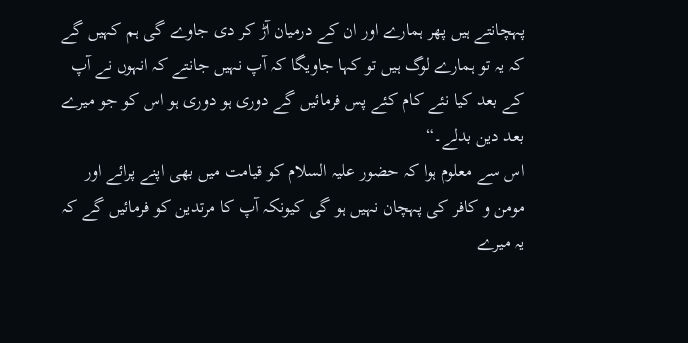پہچانتے ہیں پھر ہمارے اور ان کے درمیان آڑ کر دی جاوے گی ہم کہیں گے کہ یہ تو ہمارے لوگ ہیں تو کہا جاویگا کہ آپ نہیں جانتے کہ انہوں نے آپ کے بعد کیا نئے کام کئے پس فرمائیں گے دوری ہو دوری ہو اس کو جو میرے بعد دین بدلے۔“
اس سے معلوم ہوا کہ حضور علیہ السلام کو قیامت میں بھی اپنے پرائے اور مومن و کافر کی پہچان نہیں ہو گی کیونکہ آپ کا مرتدین کو فرمائیں گے کہ یہ میرے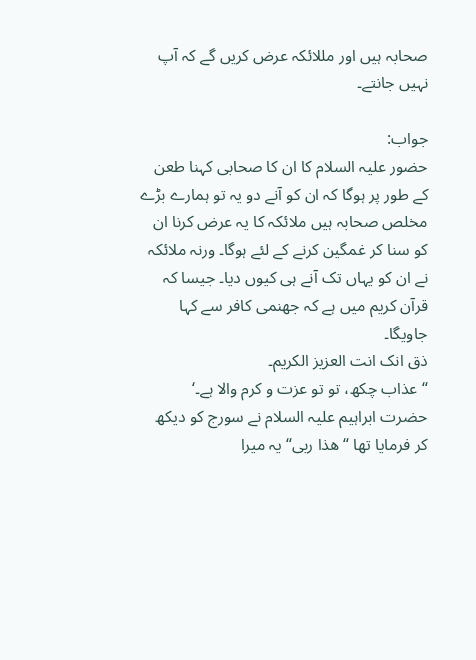صحابہ ہیں اور مللائکہ عرض کریں گے کہ آپ نہیں جانتے۔

جواب:
حضور علیہ السلام کا ان کا صحابی کہنا طعن کے طور پر ہوگا کہ ان کو آنے دو یہ تو ہمارے بڑے مخلص صحابہ ہیں ملائکہ کا یہ عرض کرنا ان کو سنا کر غمگین کرنے کے لئے ہوگا۔ ورنہ ملائکہ نے ان کو یہاں تک آنے ہی کیوں دیا۔ جیسا کہ قرآن کریم میں ہے کہ جھنمی کافر سے کہا جاویگا۔
ذق انک انت العزیز الکریم۔
“ عذاب چکھ، تو تو عزت و کرم والا ہے۔‘
حضرت ابراہیم علیہ السلام نے سورج کو دیکھ کر فرمایا تھا “ ھذا ربی“ یہ میرا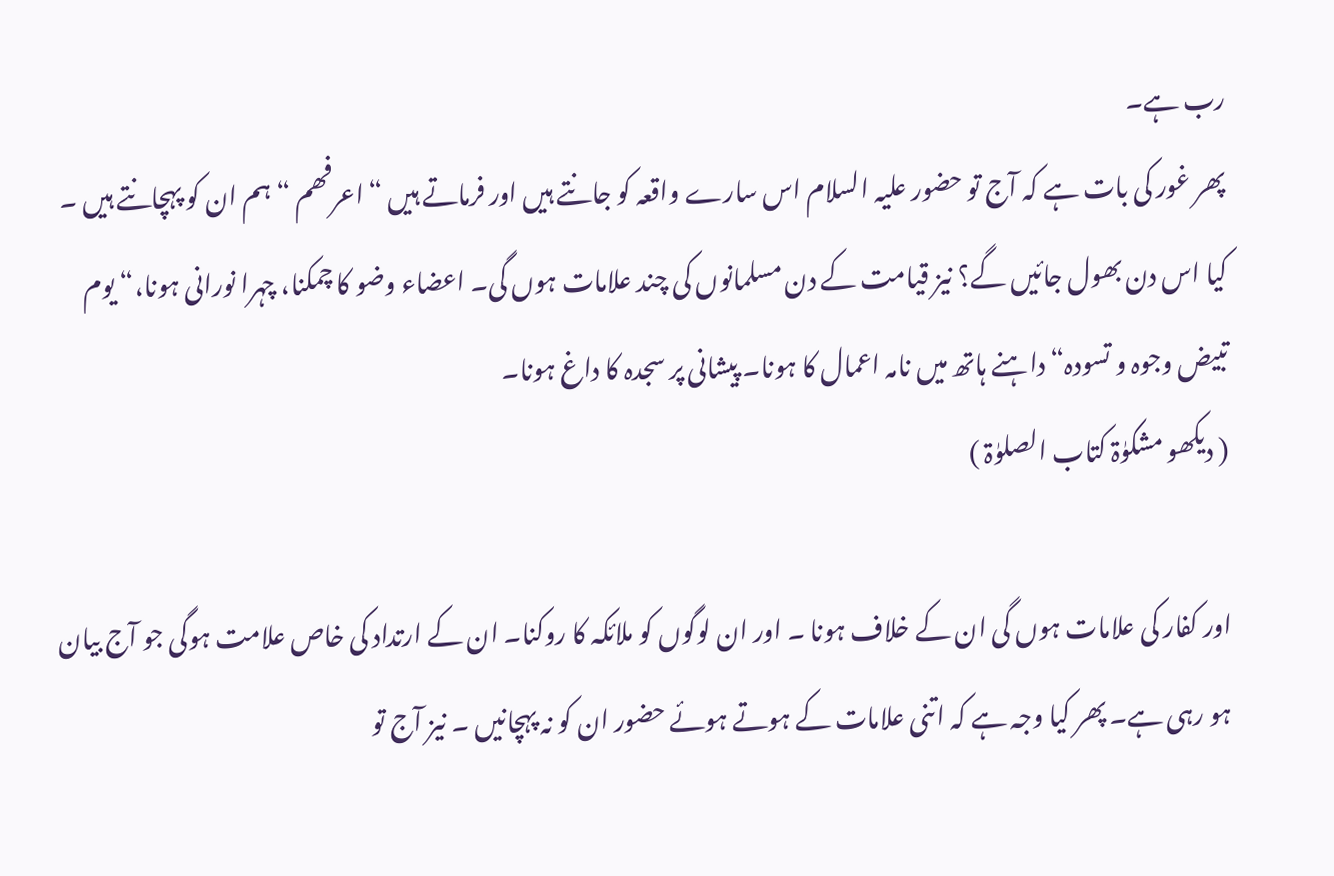رب ہے۔
پھر غور کی بات ہے کہ آج تو حضور علیہ السلام اس سارے واقعہ کو جانتے ہیں اور فرماتے ہیں “ اعرفھم “ ہم ان کو پہچانتے ہیں ۔ کیا اس دن بھول جائیں گے؟ نیز قیامت کے دن مسلمانوں کی چند علامات ہوں گی۔ اعضاء وضو کا چمکنا، چہرا نورانی ہونا،“ یوم تبیض وجوہ و تسودہ“ داہنے ہاتھ میں نامہ اعمال کا ہونا۔ پیشانی پر سجدہ کا داغ ہونا۔
( دیکھو مشکوٰۃ کتاب الصلوٰۃ )

اور کفار کی علامات ہوں گی ان کے خلاف ہونا ۔ اور ان لوگوں کو ملائکہ کا روکنا۔ ان کے ارتداد کی خاص علامت ہوگی جو آج بیان ہو رہی ہے۔ پھر کیا وجہ ہے کہ اتنی علامات کے ہوتے ہوئے حضور ان کو نہ پہچانیں ۔ نیز آج تو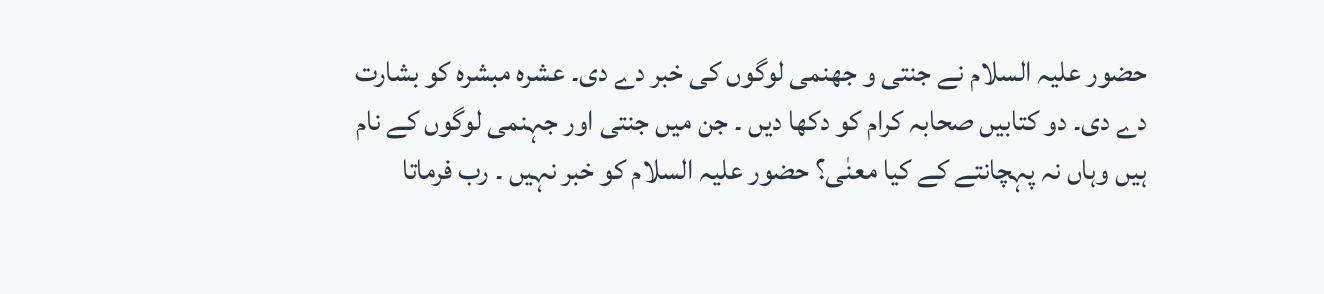حضور علیہ السلام نے جنتی و جھنمی لوگوں کی خبر دے دی۔ عشرہ مبشرہ کو بشارت دے دی۔ دو کتابیں صحابہ کرام کو دکھا دیں ۔ جن میں جنتی اور جہنمی لوگوں کے نام ہیں وہاں نہ پہچانتے کے کیا معنٰی؟ حضور علیہ السلام کو خبر نہیں ۔ رب فرماتا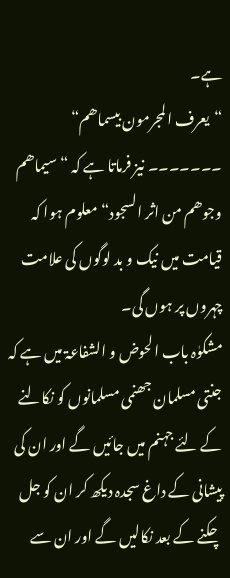ہے۔
“یعرف المجرمون بیسماھم“ ۔۔۔۔۔۔۔ نیز فرماتا ہے کہ “ سیماھم وجوھم من اثر السجود“ معلوم ہوا کہ قیامت میں نیک و بد لوگوں کی علامت چہروں پر ہوں گی۔
مشکوٰہ باب الحوض و الشفاعۃ میں ہے کہ جنتی مسلمان جھنمی مسلمانوں کو نکالنے کے لئے جہنم میں جائیں گے اور ان کی پیشانی کے داغ سجدہ دیکھ کر ان کو جل چکنے کے بعد نکالیں گے اور ان سے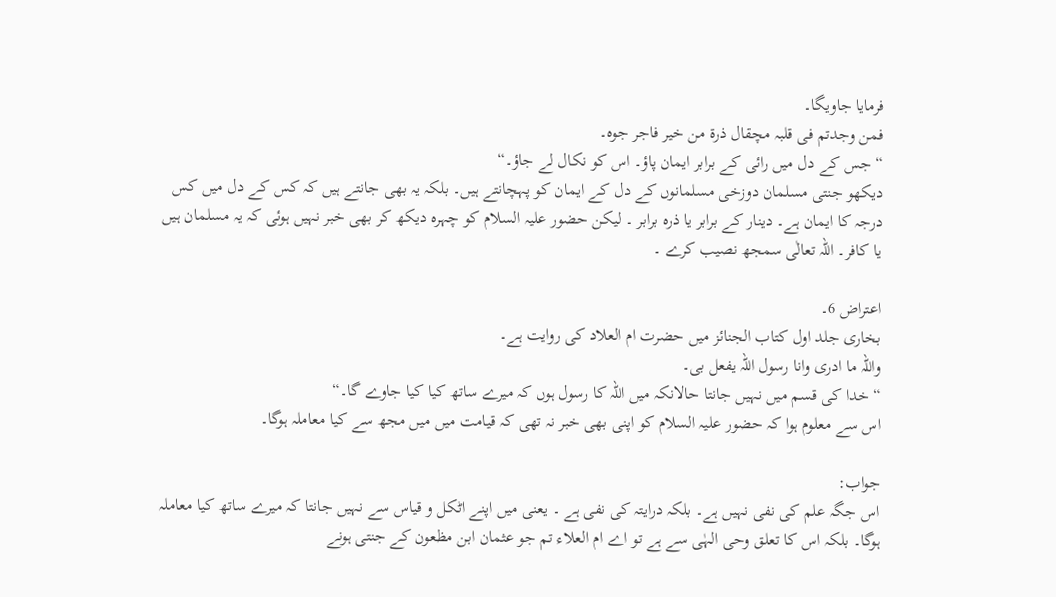فرمایا جاویگا۔
فمن وجدتم فی قلبہ مچقال ذرۃ من خیر فاجر جوہ۔
“ جس کے دل میں رائی کے برابر ایمان پاؤ۔ اس کو نکال لے جاؤ۔“
دیکھو جنتی مسلمان دوزخی مسلمانوں کے دل کے ایمان کو پہچانتے ہیں۔ بلکہ یہ بھی جانتے ہیں کہ کس کے دل میں کس درجہ کا ایمان ہے۔ دینار کے برابر یا ذرہ برابر ۔ لیکن حضور علیہ السلام کو چہرہ دیکھ کر بھی خبر نہیں ہوئی کہ یہ مسلمان ہیں یا کافر۔ اللہ تعالٰی سمجھ نصیب کرے ۔

اعتراض 6۔
بخاری جلد اول کتاب الجنائز میں حضرت ام العلاد کی روایت ہے۔
واللہ ما ادری وانا رسول اللہ یفعل بی۔
“ خدا کی قسم میں نہیں جانتا حالانکہ میں اللہ کا رسول ہوں کہ میرے ساتھ کیا کیا جاوے گا۔“
اس سے معلوم ہوا کہ حضور علیہ السلام کو اپنی بھی خبر نہ تھی کہ قیامت میں میں مجھ سے کیا معاملہ ہوگا۔

جواب:
اس جگہ علم کی نفی نہیں ہے۔ بلکہ درایتہ کی نفی ہے ۔ یعنی میں اپنے اٹکل و قیاس سے نہیں جانتا کہ میرے ساتھ کیا معاملہ ہوگا۔ بلکہ اس کا تعلق وحی الہٰی سے ہے تو اے ام العلاء تم جو عثمان ابن مظعون کے جنتی ہونے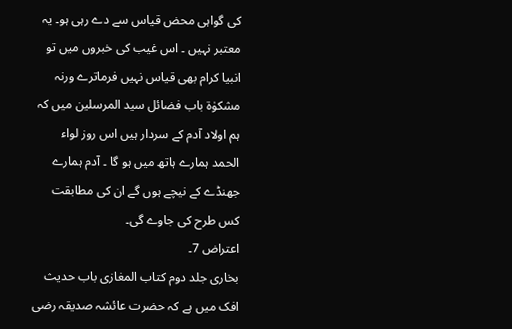کی گواہی محض قیاس سے دے رہی ہو۔ یہ معتبر نہیں ۔ اس غیب کی خبروں میں تو انبیا کرام بھی قیاس نہیں فرماترے ورنہ مشکوٰۃ باب فضائل سید المرسلین میں کہ ہم اولاد آدم کے سردار ہیں اس روز لواء الحمد ہمارے ہاتھ میں ہو گا ۔ آدم ہمارے جھنڈے کے نیچے ہوں گے ان کی مطابقت کس طرح کی جاوے گی۔
اعتراض 7۔
بخاری جلد دوم کتاب المغازی باب حدیث افک میں ہے کہ حضرت عائشہ صدیقہ رضی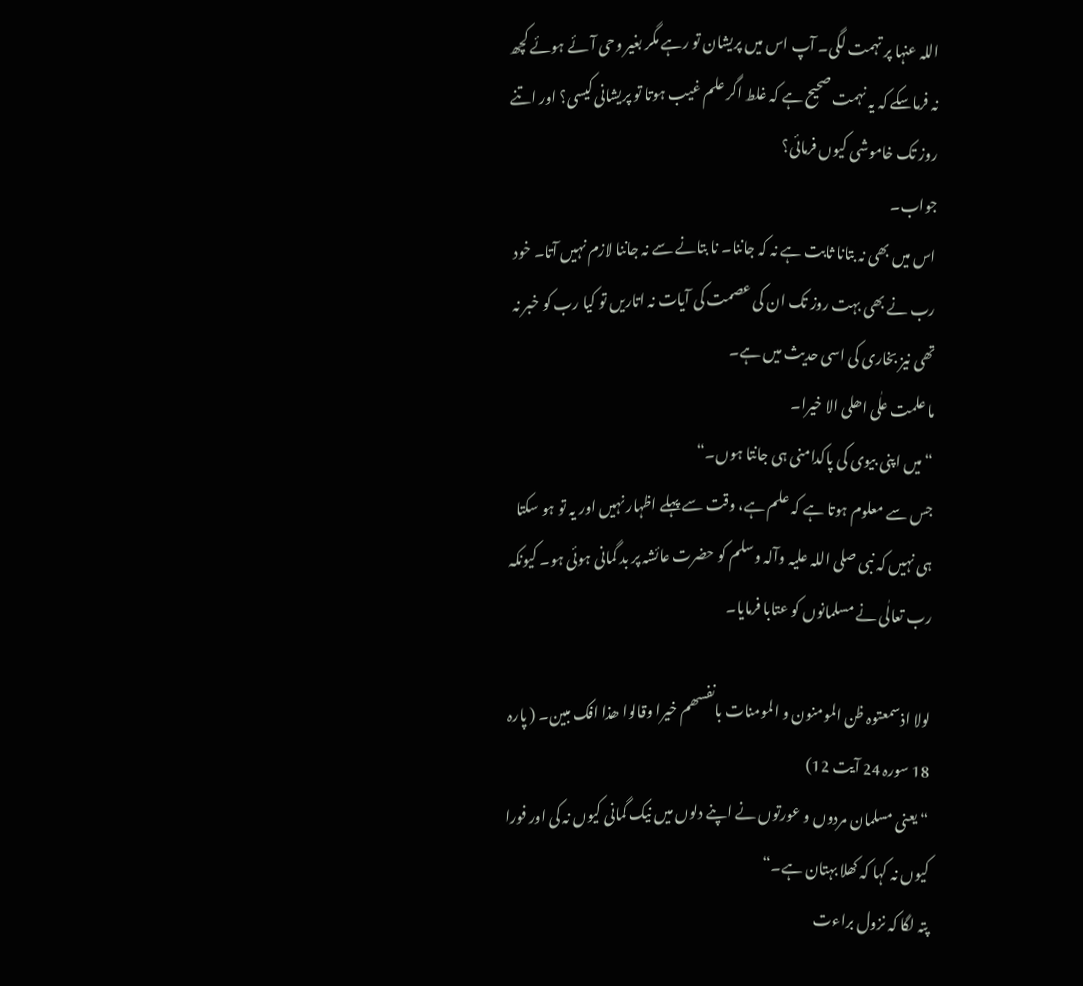اللہ عنہا پر تہمت لگی۔ آپ اس میں پریشان تو رہے مگر بغیر وحی آئے ہوئے کچھ نہ فرماسکے کہ یہ نہمت صحیح ہے کہ غلط اگر علم غیب ہوتا تو پریشانی کیسی؟ اور اتنے روز تک خاموشی کیوں فرمائی؟
جواب۔
اس میں بھی نہ بتانا ثابت ہے نہ کہ جاننا۔ نا بتانے سے نہ جاننا لازم نہیں آتا۔ خود رب نے بھی بہت روز تک ان کی عصمت کی آیات نہ اتاریں تو کیا رب کو خبر نہ تھی نیز بخاری کی اسی حدیث میں ہے۔
ما علمت علٰی اھلی الا خیرا۔
“ میں اپنی بیوی کی پاکدامنی ہی جانتا ہوں۔“
جس سے معلوم ہوتا ہے کہ علم ہے، وقت سے پہلے اظہار نہیں اور یہ تو ہو سکتا ہی نہیں کہ نبی صلی اللہ علیہ وآلہ وسلم کو حضرت عائشہ پر بد گمانی ہوئی ہو۔ کیونکہ رب تعالٰی نے مسلمانوں کو عتابا فرمایا۔

لولا اذسمعتوہ ظن المومنون و المومنات بانفسھم خیرا وقالوا ھذا افک مبین۔ ( پارہ 18 سورہ 24 آیت 12)
“ یعنی مسلمان مردوں و عورتوں نے اپنے دلوں میں نیک گمانی کیوں نہ کی اور فورا کیوں نہ کہا کہ کھلا بہتان ہے۔“
پتہ لگا کہ نزول براءت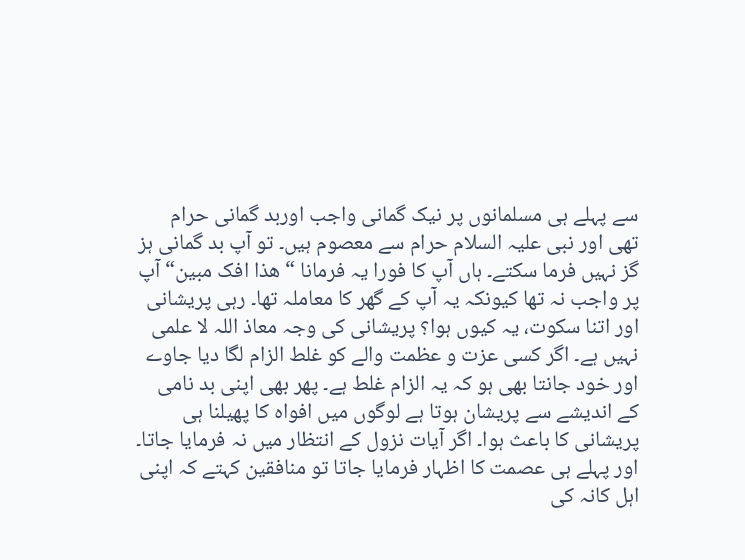سے پہلے ہی مسلمانوں پر نیک گمانی واجب اوربد گمانی حرام تھی اور نبی علیہ السلام حرام سے معصوم ہیں۔ تو آپ بد گمانی ہز گز نہیں فرما سکتے۔ ہاں آپ کا فورا یہ فرمانا “ ھذا افک مبین“ آپ پر واجب نہ تھا کیونکہ یہ آپ کے گھر کا معاملہ تھا۔ رہی پریشانی اور اتنا سکوت، یہ کیوں ہوا؟ پریشانی کی وجہ معاذ اللہ لا علمی نہیں ہے۔ اگر کسی عزت و عظمت والے کو غلط الزام لگا دیا جاوے اور خود جانتا بھی ہو کہ یہ الزام غلط ہے۔ پھر بھی اپنی بد نامی کے اندیشے سے پریشان ہوتا ہے لوگوں میں افواہ کا پھیلنا ہی پریشانی کا باعث ہوا۔ اگر آیات نزول کے انتظار میں نہ فرمایا جاتا۔ اور پہلے ہی عصمت کا اظہار فرمایا جاتا تو منافقین کہتے کہ اپنی اہل کانہ کی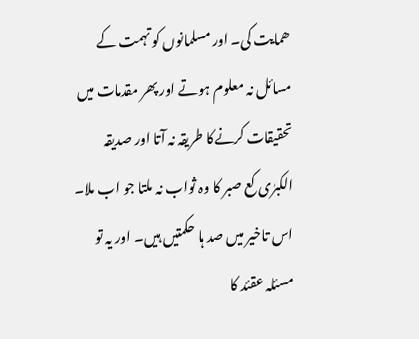ھمایت کی۔ اور مسلمانوں کو تہمت کے مسائل نہ معلوم ہوتے اور پھر مقدمات میں تحقیقات کرنےکا طریقہ نہ آتا اور صدیقہ الکبرٰی کع صبر کا وہ ثواب نہ ملتا جو اب ملا۔ اس تاخیر میں صد ہا حکمتیں ہیں۔ اور یہ تو مسئلہ عقئد کا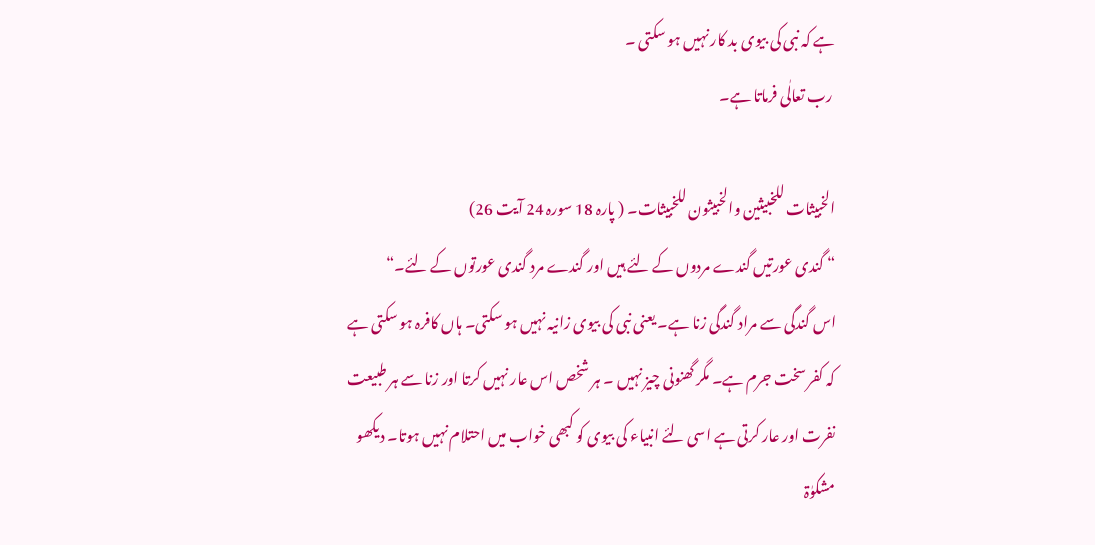ہے کہ نبی کی بیوی بد کار نہیں ہو سکتی ۔
 رب تعالٰی فرماتا ہے۔

الخبیثات للخبیثین والخبیثون للخبیثات۔ ( پارہ 18 سورہ 24 آیت 26)
“ گندی عورتیں گندے مردوں کے لئے ہیں اور گندے مرد گندی عورتوں کے لئے۔“
اس گندگی سے مراد گندگی زنا ہے۔ یعنی نبی کی بیوی زانیہ نہیں ہو سکتی۔ ہاں کافرہ ہو سکتی ہے کہ کفر سخت جرم ہے۔ مگر گھنونی چیز نہیں ۔ ہر شخص اس عار نہیں کرتا اور زنا سے ہر طبیعت نفرت اور عار کرتی ہے اسی لئے انبیاء کی بیوی کو کبھی خواب میں احتلام نہیں ہوتا۔ دیکھو مشکوٰۃ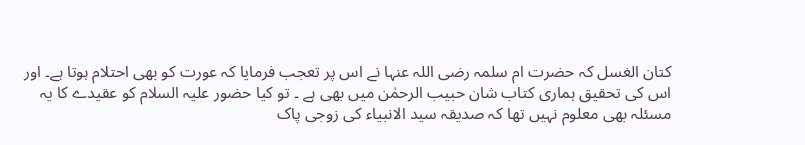کتان الغسل کہ حضرت ام سلمہ رضی اللہ عنہا نے اس پر تعجب فرمایا کہ عورت کو بھی احتلام ہوتا ہے۔ اور اس کی تحقیق ہماری کتاب شان حبیب الرحمٰن میں بھی ہے ۔ تو کیا حضور علیہ السلام کو عقیدے کا یہ مسئلہ بھی معلوم نہیں تھا کہ صدیقہ سید الانبیاء کی زوجی پاک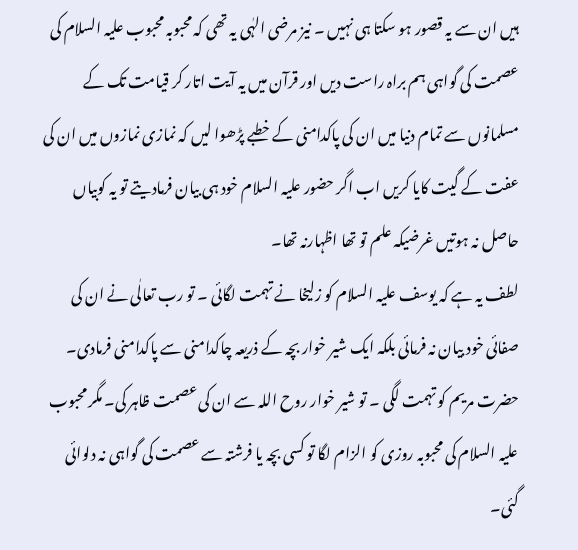ہیں ان سے یہ قصور ہو سکتا ہی نہیں ۔ نیز مرضی الہٰی یہ تھی کہ محبوبہ محبوب علیہ السلام کی عصمت کی گواہی ہم براہ راست دیں اور قرآن میں یہ آیت اتار کر قیامت تک کے مسلمانوں سے تمام دنیا میں ان کی پاکدامنی کے خطبے پڑھوا لیں کہ نمازی نمازوں میں ان کی عفت کے گیت کایا کریں اب اگر حضور علیہ السلام خود ہی بیان فرمادیتے تو یہ کوبیاں حاصل نہ ہوتیں غرضیکہ علم تو تھا اظہارنہ تھا۔
لطف یہ ہے کہ یوسف علیہ السلام کو زلیخا نے تہمت لگائی ۔ تو رب تعالٰی نے ان کی صفائی خود بیان نہ فرمائی بلکہ ایک شیر خوار بچہ کے ذریعہ چاکدامنی سے پاکدامنی فرمادی۔ حضرت مریم کو تہمت لگی ۔ تو شیر خوار روح اللہ سے ان کی عصمت ظاہر کی۔ مگر محبوب علیہ السلام کی محبوبہ روزی کو الزام لگا تو کسی بچہ یا فرشتہ سے عصمت کی گواہی نہ دلوائی گئی۔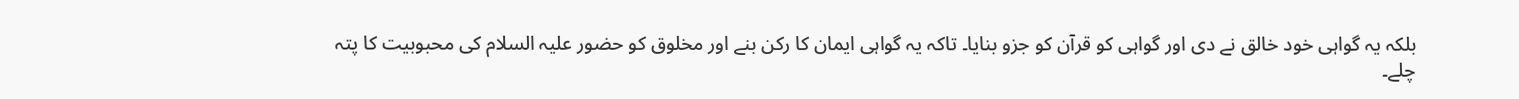بلکہ یہ گواہی خود خالق نے دی اور گواہی کو قرآن کو جزو بنایا۔ تاکہ یہ گواہی ایمان کا رکن بنے اور مخلوق کو حضور علیہ السلام کی محبوبیت کا پتہ چلے۔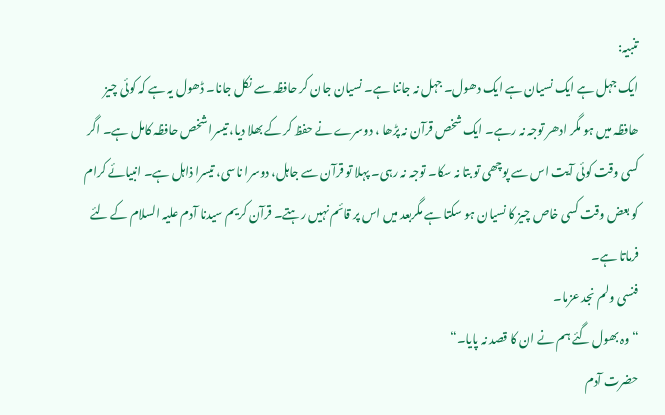تنبیہ:
ایک جہل ہے ایک نسیان ہے ایک دھول۔ جہل نہ جاننا ہے۔ نسیان جان کر حافظہ سے نکل جانا۔ ڈھول یہ ہے کہ کوئی چیز ھافظہ میں ہو مگر ادھر توجہ نہ رہے۔ ایک شخص قرآن نہ پڑھا ، دوسرے نے حفظ کر کے بھلا دیا، تیسرا شخص حافظہ کامل ہے۔ اگر کسی وقت کوئی آیت اس سے پوچھی تو بتا نہ سکا۔ توجہ نہ رہی۔ پہلا تو قرآن سے جاہل، دوسرا ناسی، تیسرا ذاہل ہے۔ انبیائے کرام کو بعض وقت کسی خاص چیز کا نسیان ہو سکتا ہے مگربعد میں اس پر قائم نہیں رہتے۔ قرآن کریم سیدنا آدم علیہ السلام کے لئے فرماتا ہے۔
فنسی ولم نجد عزما۔
“ وہ بھول گئے ہم نے ان کا قصد نہ پایا۔“
حضرت آدم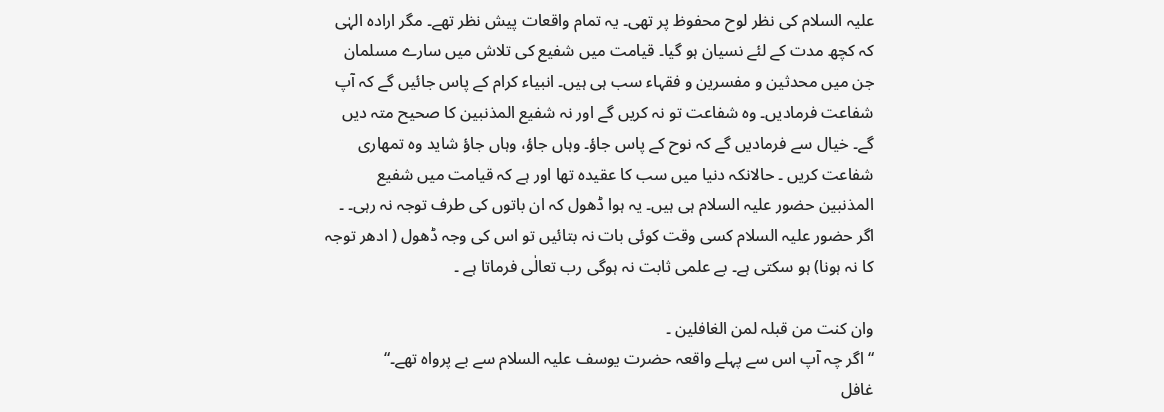علیہ السلام کی نظر لوح محفوظ پر تھی۔ یہ تمام واقعات پیش نظر تھے۔ مگر ارادہ الہٰی کہ کچھ مدت کے لئے نسیان ہو گیا۔ قیامت میں شفیع کی تلاش میں سارے مسلمان جن میں محدثین و مفسرین و فقہاء سب ہی ہیں۔ انبیاء کرام کے پاس جائیں گے کہ آپ شفاعت فرمادیں۔ وہ شفاعت تو نہ کریں گے اور نہ شفیع المذنبین کا صحیح متہ دیں گے۔ خیال سے فرمادیں گے کہ نوح کے پاس جاؤ۔ وہاں جاؤ، وہاں جاؤ شاید وہ تمھاری شفاعت کریں ۔ حالانکہ دنیا میں سب کا عقیدہ تھا اور ہے کہ قیامت میں شفیع المذنبین حضور علیہ السلام ہی ہیں۔ یہ ہوا ڈھول کہ ان باتوں کی طرف توجہ نہ رہی۔ ۔ اگر حضور علیہ السلام کسی وقت کوئی بات نہ بتائیں تو اس کی وجہ ڈھول ( ادھر توجہ کا نہ ہونا) ہو سکتی ہے۔ بے علمی ثابت نہ ہوگی رب تعالٰی فرماتا ہے ۔

وان کنت من قبلہ لمن الغافلین ۔
“ اگر چہ آپ اس سے پہلے واقعہ حضرت یوسف علیہ السلام سے بے پرواہ تھے۔“
غافل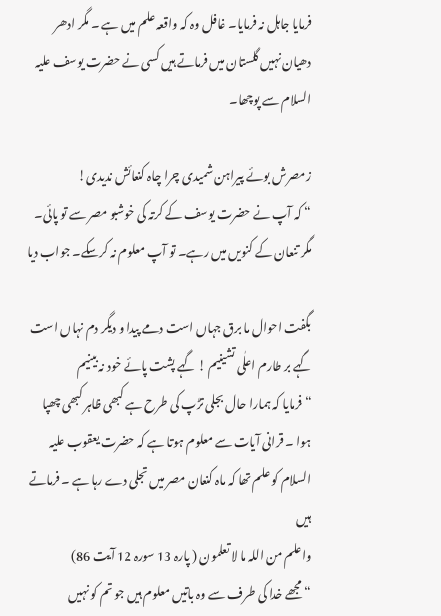فرمایا جاہل نہ فرمایا۔ غافل وہ کہ واقعہ علم میں ہے ۔ مگر ادھر دھیان نہیں گلستان میں فرماتے ہیں کسی نے حضرت یوسف علیہ السلام سے پوچھا۔

زمصرش بوئے پیراہن شمیدی چرا چاہ کنعائش ندیدی!
“ کہ آپ نے حضرت یوسف کے کرتہ کی خوشبو مصر سے تو پائی۔ مگر تنعان کے کنویں میں رہے۔ تو آپ معلوم نہ کرسکے۔ جواب دیا

بگفت احوال ما برق جہاں است دمے پیدا و دیگر دم نہاں است
گہے بر طارم اعلٰی تشینیم ! گہے پشت پائے خود نہ بینیم
“ فرمایا کہ ہمارا حال بجلی تڑپ کی طرح ہے کبھی ظاہر کبھی چھپا ہوا ۔ قرانی آیات سے معلوم ہوتا ہے کہ حضرت یعقوب علیہ السلام کو علم تھا کہ ماہ کنعان مصر میں تجلی دے رہا ہے ۔ فرماتے ہیں
واعلم من اللہ ما لا تعلمون ( پارہ 13 سورہ 12 آیت 86)
“ مجھے خدا کی طرف سے وہ باتیں معلوم ہیں جو تم کو نہیں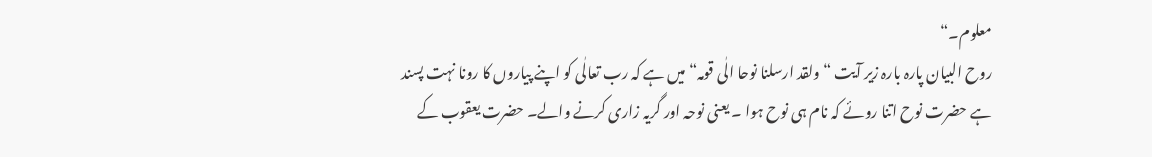معلوم۔“
روح البیان پارہ بارہ زیر آیت “ ولقد ارسلنا نوحا الٰی قومہ“ میں ہے کہ رب تعالٰی کو اپنے پیاروں کا رونا نہت پسند ہے حضرت نوح اتنا روئے کہ نام ہی نوح ہوا ۔ یعنی نوحہ اور گریہ زاری کرنے والے۔ حضرت یعقوب کے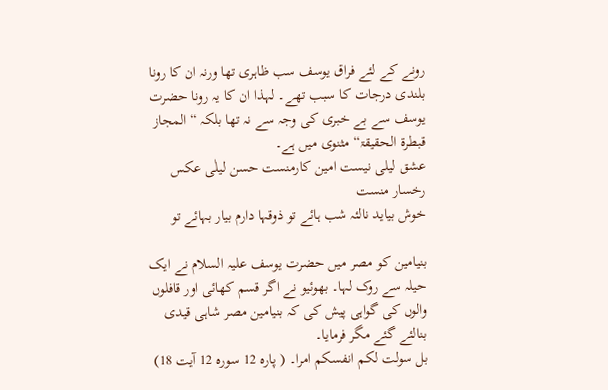رونے کے لئے فراق یوسف سب ظاہری تھا ورنہ ان کا رونا بلندی درجات کا سبب تھے۔ لہذا ان کا یہ رونا حضرت یوسف سے بے خبری کی وجہ سے نہ تھا بلکہ “ المجاز قبطرۃ الحقیقۃ“ مثنوی میں ہے۔
عشق لیلی نیست امین کارمنست حسن لیلٰی عکس رخسار منست
خوش بیاید نالئہ شب ہائے تو ذوقہا دارم بیار بہائے تو

بنیامین کو مصر میں حضرت یوسف علیہ السلام نے ایک حیلہ سے روک لہا۔ بھوئیو نے اگر قسم کھائی اور قافلوں والوں کی گواہی پیش کی کہ بنیامین مصر شاہی قیدی بنالئے گئے مگر فرمایا۔
بل سولت لکم انفسکم امرا۔ ( پارہ 12 سورہ 12 آیت 18)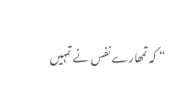“ کہ تمھارے نفس نے تمہیں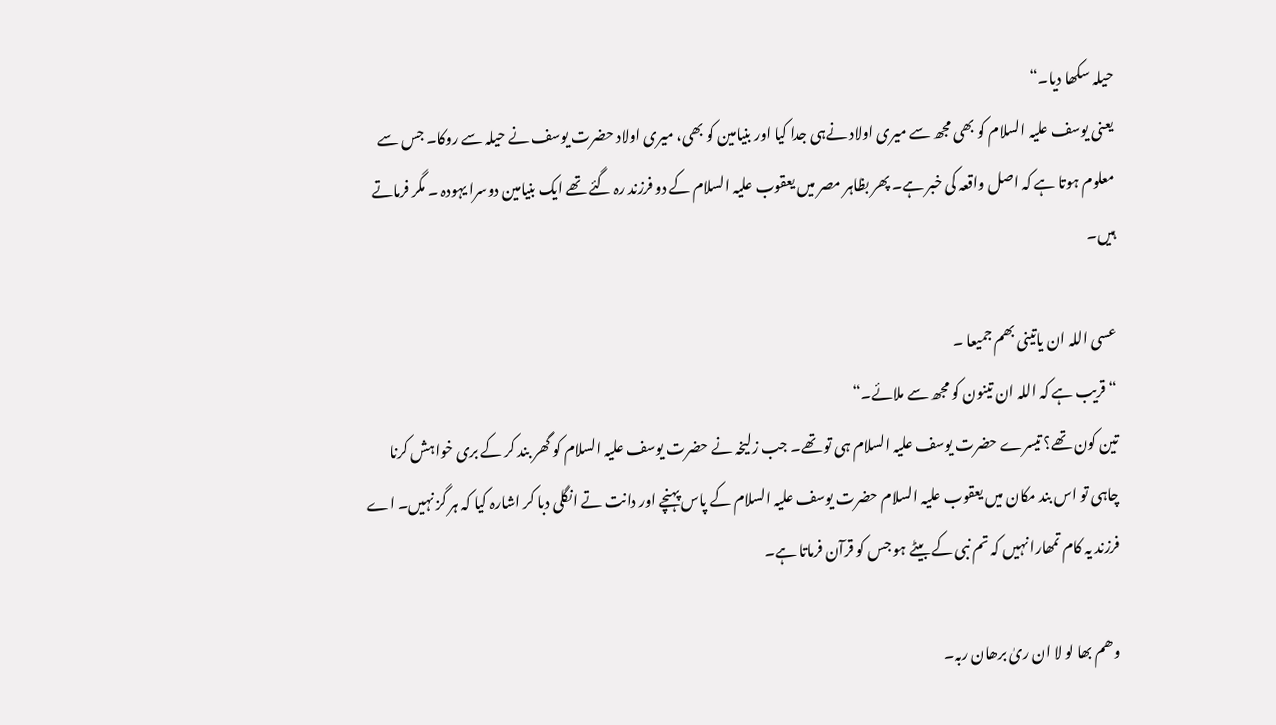حیلہ سکھا دیا۔“
یعنی یوسف علیہ السلام کو بھی مجھ سے میری اولاد نےہی جدا کیا اور بنیامین کو بھی، میری اولاد حضرت یوسف نے حیلہ سے روکا۔ جس سے معلوم ہوتا ہے کہ اصل واقعہ کی خبر ہے۔ پھر بظاہر مصر میں یعقوب علیہ السلام کے دو فرزند رہ گئے تھے ایک بنیامین دوسرا یہودہ ۔ مگر فرماتے ہیں۔

عسی اللہ ان یاتینی بھم جمیعا ۔
“ قریب ہے کہ اللہ ان تینون کو مجھ سے ملائے۔“
تین کون تھے؟ تیسرے حضرت یوسف علیہ السلام ہی تو تھے۔ جب زلیخہ نے حضرت یوسف علیہ السلام کو گھر بند کر کے بری خواہش کرنا چاہی تو اس بند مکان میں یعقوب علیہ السلام حضرت یوسف علیہ السلام کے پاس پہنچے اور دانت تے انگلی دبا کر اشارہ کیا کہ ہر گز نہیں۔ اے فرزند یہ کام تمھارا نہیں کہ تم نبی کے بیٹے ہو جس کو قرآن فرماتا ہے۔

وھم بھا لو لا ان ریٰ برھان ربہ۔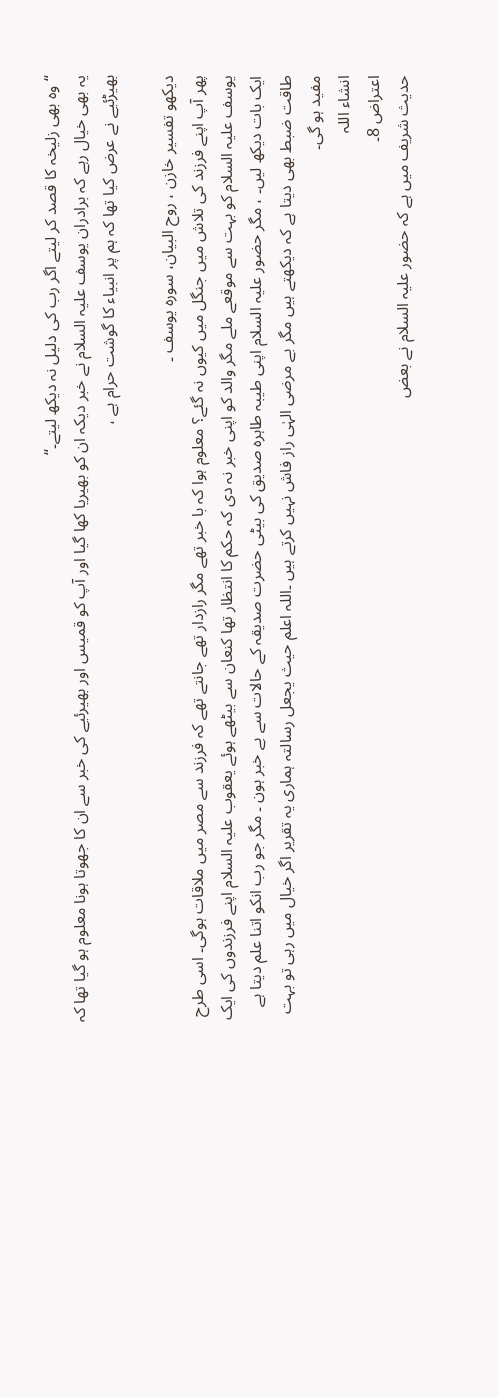“ وہ بھی زلیخہ کا قصد کر لیتے اگر رب کی دلیل نہ دیکھ لیتے۔“
یہ بھی خیال رہے کہ برادران یوسف علیہ السلام نے خبر دیکہ ان کو بھیریا کھا گیا اور آپ کو قمیس اور بھیرئیے کی خبر سے ان کا جھوتا ہونا معلوم ہو گیا تھا کہ بھیڑئیے نے عرض کیا تھا کہ ہم پر انبیاء کا گوشت حرام ہے ،

دیکھو تفسیر خازن ، روح البیان، سورہ یوسف ۔
پھر آپ اپنے فرزند کی تلاش میں جنگل میں کیوں نہ گئے؟ معلوم ہوا کہ با خبر تھے مگر رازدار تھے جانتے تھے کہ فرزند سے مصر میں ملاقات ہوگی۔ اسی طرح یوسف علیہ السلام کو بہت سے موقعے ملے مگر والد کو اپنی خبر نہ دی کہ حکم کا انتظار تھا کنعان سے بیٹھے ہوئے یعقوب علیہ السلام اپنے فرزندوں کی ایک ایک بات دیکھ لیں۔ ، مگر حضور علیہ السلام اپنی طیبہ طاہرہ صدیق کی بیٹی حضرت صدیقہ کے حالات سے بے خبر ہون ۔ مگر جو رب انکو اتنا علم دیتا ہے طاقت ضبط بھی دیتا ہے کہ دیکھتے ہیں مگر بے مرضی الہٰی راز فاش نہیں کرتے ہیں ۔اللہ اعلم حیث یجعل رسالتہ ہماری یہ تقریر اگر خیال میں رہی تو بہت مفید ہو گی۔
انشاء اللہ
اعتراض 8۔
حدیث شریف میں ہے کہ حضور علیہ السلام نے بعض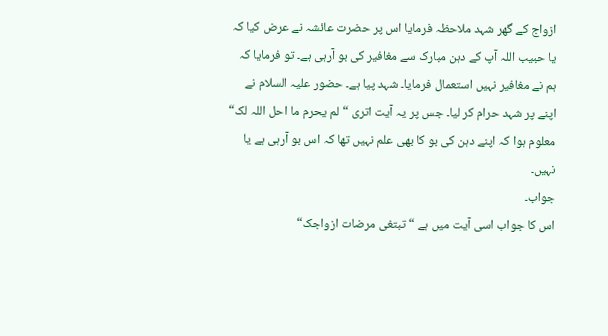ازواج کے گھر شہد ملاحظہ فرمایا اس پر حضرت عائشہ نے عرض کیا کہ یا حبیب اللہ آپ کے دہن مبارک سے مغافیر کی بو آرہی ہے۔ تو فرمایا کہ ہم نے مغافیر نہیں استعمال فرمایا۔ شہد پیا ہے۔ حضور علیہ السلام نے اپنے پر شہد حرام کر لیا۔ جس پر یہ آیت اتری “ لم یحرم ما احل اللہ لک“ معلوم ہوا کہ اپنے دہن کی بو کا بھی علم نہیں تھا کہ اس بو آرہی ہے یا نہیں۔
جواب۔
اس کا جواب اسی آیت میں ہے “ تبتغی مرضات ازواجک“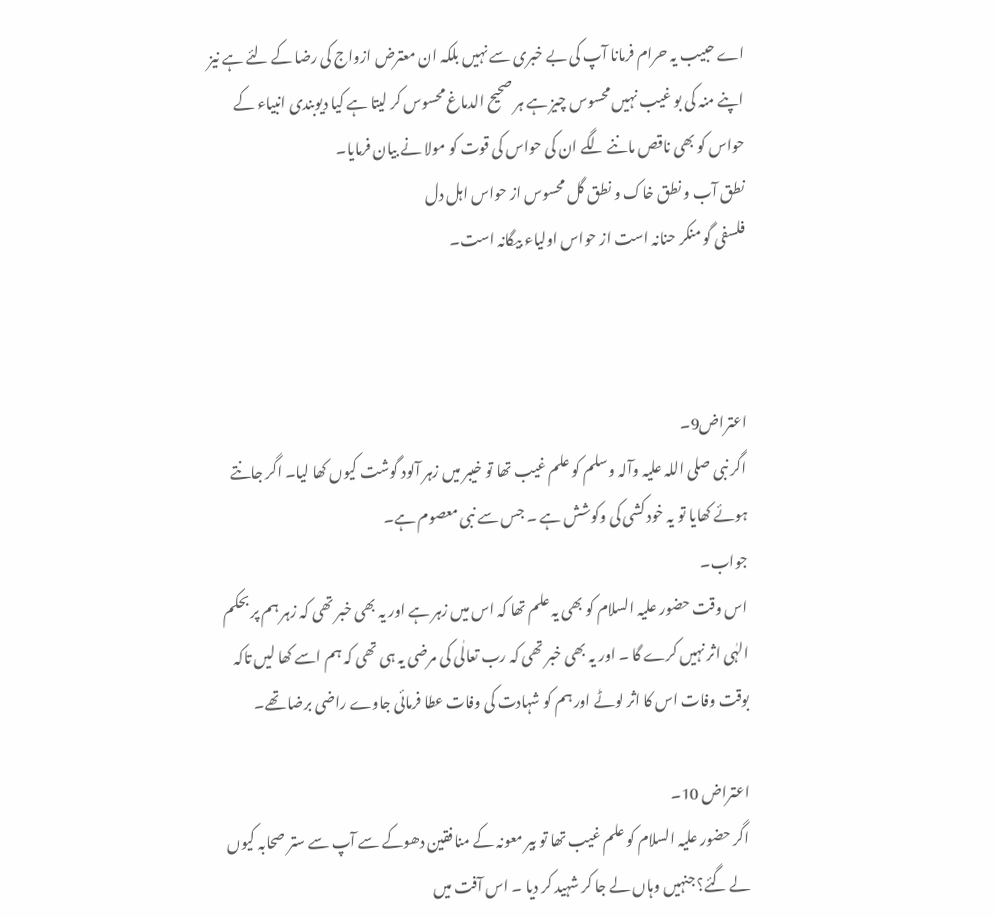اے حبیب یہ حرام فرمانا آپ کی بے خبری سے نہیں بلکہ ان معترض ازواج کی رضا کے لئے ہے نیز اپنے منہ کی بو غیب نہیں محسوس چیز ہے ہر صحیح الدماغ محسوس کر لیتا ہے کیا دیوبندی انبیاء کے حواس کو بھی ناقص ماننے لگے ان کی حواس کی قوت کو مولا نے بیان فرمایا۔
نطق آب و نطق خاک و نطق گل محسوس از حواس اہل دل
فلسفی گو منکر حنانہ است از حواس اولیاء بیگانہ است۔



اعتراض9۔
اگر نبی صلی اللہ علیہ وآلہ وسلم کو علم غیب تھا تو خیبر میں زہر آلود گوشت کیوں کھا لیا۔ اگر جانتے ہوئے کھایا تو یہ خود کشی کی وکوشش ہے ۔ جس سے نبی معصوم ہے۔
جواب۔
اس وقت حضور علیہ السلام کو بھی یہ علم تھا کہ اس میں زہر ہے اور یہ بھی خبر تھی کہ زہر ہم پر بحکم الہٰی اثر نہیں کرے گا ۔ اور یہ بھی خبر تھی کہ رب تعالٰی کی مرضی یہ ہی تھی کہ ہم اسے کھا لیں تاکہ بوقت وفات اس کا اثر لوٹے اور ہم کو شہادت کی وفات عطا فرمائی جاوے راضی برضا تھے۔

اعتراض 10۔
اگر حضور علیہ السلام کو علم غیب تھا تو بیر معونہ کے منافقین دھوکے سے آپ سے ستر صحابہ کیوں لے گئے؟ جنہیں وہاں لے جا کر شہید کر دیا ۔ اس آفت میں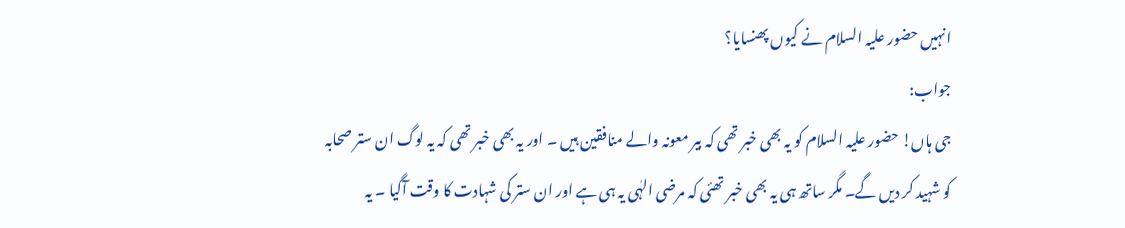انہیں حضور علیہ السلام نے کیوں پھنسایا؟
جواب:
جی ہاں! حضور علیہ السلام کو یہ بھی خبر تھی کہ بیر معونہ والے منافقین ہیں ۔ اور یہ بھی خبر تھی کہ یہ لوگ ان ستر صحابہ کو شہید کر دیں گے۔ مگر ساتھ ہی یہ بھی خبر تھئی کہ مرضی الہٰی یہ ہی ہے اور ان ستر کی شہادت کا وقت آگیا ۔ یہ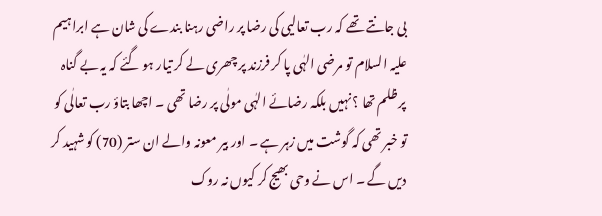بی جانتے تھے کہ رب تعالیی کی رضا پر راضی رہنا بندے کی شان ہے ابراہیم علیہ السلام تو مرضی الہٰی پا کر فرزند پر چھری لے کر تیار ہو گئے کہ یہ بے گناہ پر ظلم تھا ؟ نہیں بلکہ رضائے الہٰی مولٰی پر رضا تھی ۔ اچھا بتاؤ رب تعالٰی کو تو خبر تھی کہ گوشت میں زہر ہے ۔ اور بیر معونہ والے ان ستر (70) کو شہید کر دیں گے ۔ اس نے وحی بھیج کر کیوں نہ روک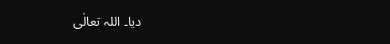دیا۔ اللہ تعالٰی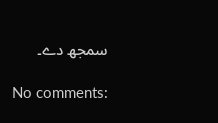سمجھ دے۔

No comments: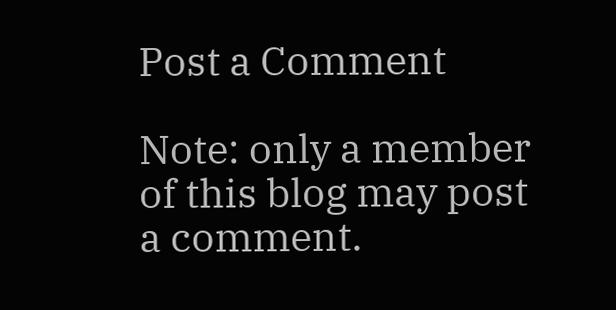Post a Comment

Note: only a member of this blog may post a comment.